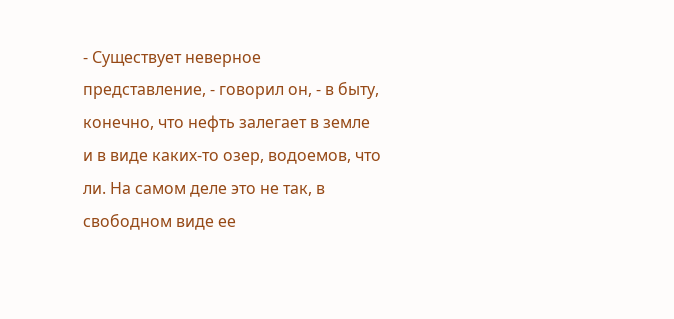- Существует неверное представление, - говорил он, - в быту, конечно, что нефть залегает в земле и в виде каких-то озер, водоемов, что ли. На самом деле это не так, в свободном виде ее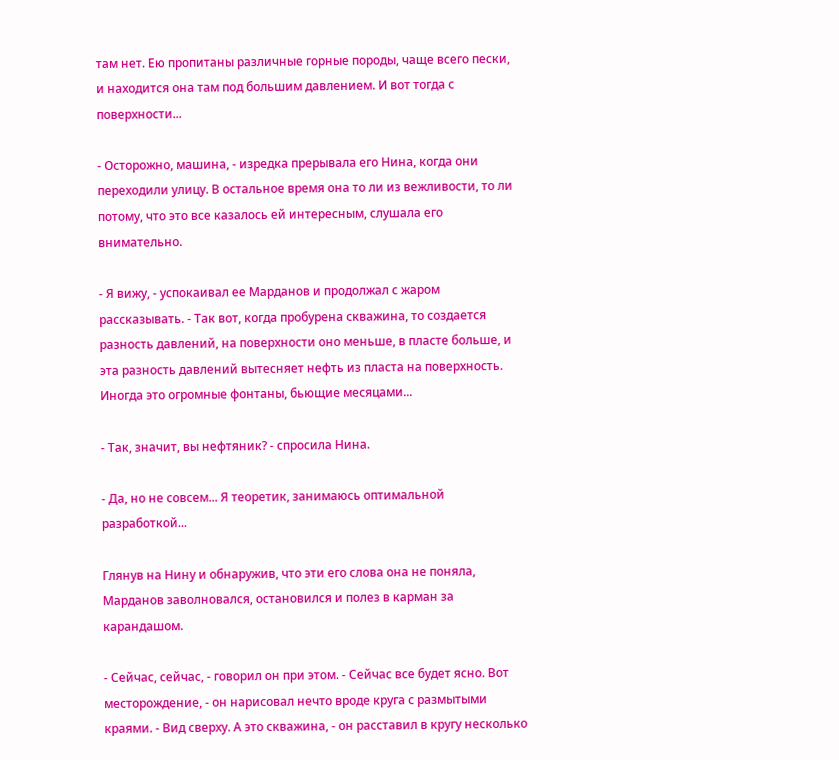там нет. Ею пропитаны различные горные породы, чаще всего пески, и находится она там под большим давлением. И вот тогда с поверхности...

- Осторожно, машина, - изредка прерывала его Нина, когда они переходили улицу. В остальное время она то ли из вежливости, то ли потому, что это все казалось ей интересным, слушала его внимательно.

- Я вижу, - успокаивал ее Марданов и продолжал с жаром рассказывать. - Так вот, когда пробурена скважина, то создается разность давлений, на поверхности оно меньше, в пласте больше, и эта разность давлений вытесняет нефть из пласта на поверхность. Иногда это огромные фонтаны, бьющие месяцами...

- Так, значит, вы нефтяник? - спросила Нина.

- Да, но не совсем... Я теоретик, занимаюсь оптимальной разработкой...

Глянув на Нину и обнаружив, что эти его слова она не поняла, Марданов заволновался, остановился и полез в карман за карандашом.

- Сейчас, сейчас, - говорил он при этом. - Сейчас все будет ясно. Вот месторождение, - он нарисовал нечто вроде круга с размытыми краями. - Вид сверху. А это скважина, - он расставил в кругу несколько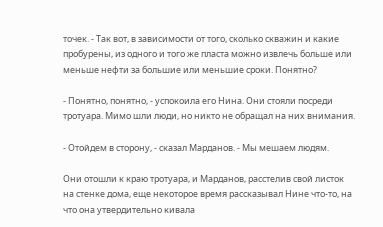точек. - Так вот, в зависимости от того, сколько скважин и какие пробурены, из одного и того же пласта можно извлечь больше или меньше нефти за большие или меньшие сроки. Понятно?

- Понятно, понятно, - успокоила его Нина. Они стояли посреди тротуара. Мимо шли люди, но никто не обращал на них внимания.

- Отойдем в сторону, - сказал Марданов. - Мы мешаем людям.

Они отошли к краю тротуара, и Марданов, расстелив свой листок на стенке дома, еще некоторое время рассказывал Нине что-то, на что она утвердительно кивала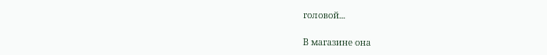головой...

В магазине она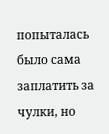попыталась было сама заплатить за чулки, но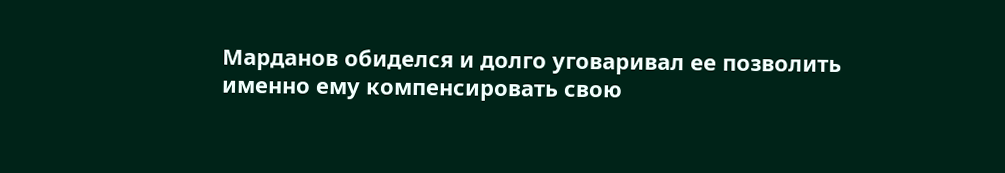Марданов обиделся и долго уговаривал ее позволить именно ему компенсировать свою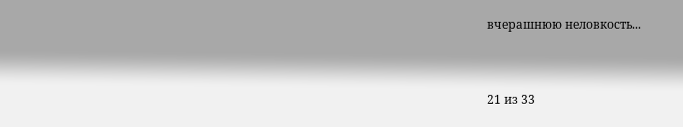вчерашнюю неловкость...



21 из 33